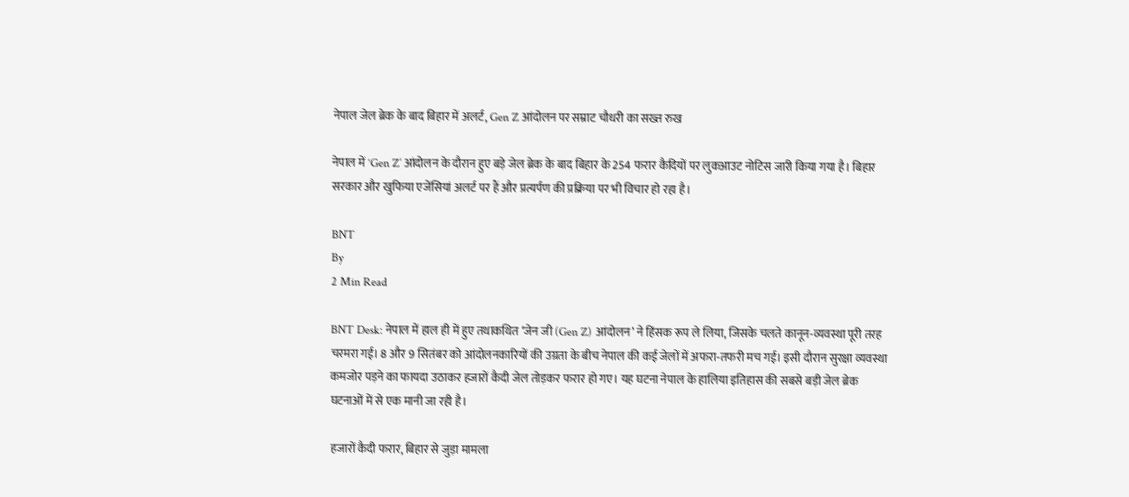नेपाल जेल ब्रेक के बाद बिहार में अलर्ट, Gen Z आंदोलन पर सम्राट चौधरी का सख्त रुख

नेपाल में ‘Gen Z’ आंदोलन के दौरान हुए बड़े जेल ब्रेक के बाद बिहार के 254 फरार कैदियों पर लुकआउट नोटिस जारी किया गया है। बिहार सरकार और खुफिया एजेंसियां अलर्ट पर हैं और प्रत्यर्पण की प्रक्रिया पर भी विचार हो रहा है।

BNT
By
2 Min Read

BNT Desk: नेपाल में हाल ही में हुए तथाकथित ‘जेन जी (Gen Z) आंदोलन’ ने हिंसक रूप ले लिया, जिसके चलते कानून-व्यवस्था पूरी तरह चरमरा गई। 8 और 9 सितंबर को आंदोलनकारियों की उग्रता के बीच नेपाल की कई जेलों में अफरा-तफरी मच गई। इसी दौरान सुरक्षा व्यवस्था कमजोर पड़ने का फायदा उठाकर हजारों कैदी जेल तोड़कर फरार हो गए। यह घटना नेपाल के हालिया इतिहास की सबसे बड़ी जेल ब्रेक घटनाओं में से एक मानी जा रही है।

हजारों कैदी फरार, बिहार से जुड़ा मामला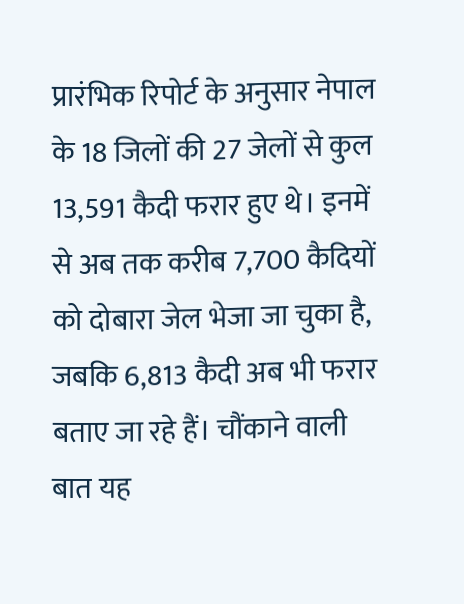प्रारंभिक रिपोर्ट के अनुसार नेपाल के 18 जिलों की 27 जेलों से कुल 13,591 कैदी फरार हुए थे। इनमें से अब तक करीब 7,700 कैदियों को दोबारा जेल भेजा जा चुका है, जबकि 6,813 कैदी अब भी फरार बताए जा रहे हैं। चौंकाने वाली बात यह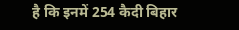है कि इनमें 254 कैदी बिहार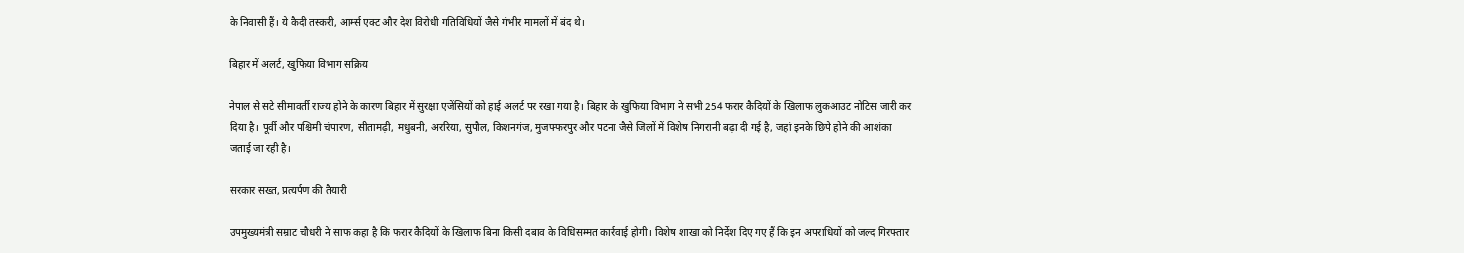के निवासी हैं। ये कैदी तस्करी, आर्म्स एक्ट और देश विरोधी गतिविधियों जैसे गंभीर मामलों में बंद थे।

बिहार में अलर्ट, खुफिया विभाग सक्रिय

नेपाल से सटे सीमावर्ती राज्य होने के कारण बिहार में सुरक्षा एजेंसियों को हाई अलर्ट पर रखा गया है। बिहार के खुफिया विभाग ने सभी 254 फरार कैदियों के खिलाफ लुकआउट नोटिस जारी कर दिया है। पूर्वी और पश्चिमी चंपारण, सीतामढ़ी, मधुबनी, अररिया, सुपौल, किशनगंज, मुजफ्फरपुर और पटना जैसे जिलों में विशेष निगरानी बढ़ा दी गई है, जहां इनके छिपे होने की आशंका जताई जा रही है।

सरकार सख्त, प्रत्यर्पण की तैयारी

उपमुख्यमंत्री सम्राट चौधरी ने साफ कहा है कि फरार कैदियों के खिलाफ बिना किसी दबाव के विधिसम्मत कार्रवाई होगी। विशेष शाखा को निर्देश दिए गए हैं कि इन अपराधियों को जल्द गिरफ्तार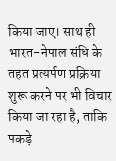किया जाए। साथ ही भारत-नेपाल संधि के तहत प्रत्यर्पण प्रक्रिया शुरू करने पर भी विचार किया जा रहा है, ताकि पकड़े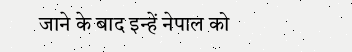जाने के बाद इन्हें नेपाल को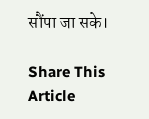सौंपा जा सके।

Share This Article